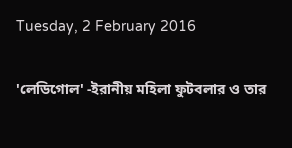Tuesday, 2 February 2016

'লেডিগোল' -ইরানীয় মহিলা ফুটবলার ও তার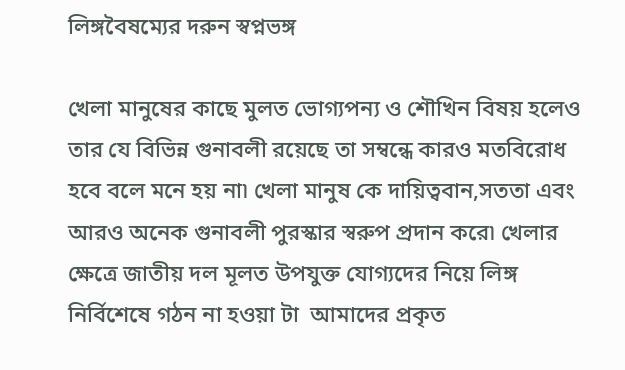লিঙ্গবৈষম্যের দরুন স্বপ্নভঙ্গ

খেলা মানুষের কাছে মুলত ভোগ্যপন্য ও শৌখিন বিষয় হলেও  তার যে বিভিন্ন গুনাবলী রয়েছে তা সম্বন্ধে কারও মতবিরোধ হবে বলে মনে হয় না৷ খেলা মানুষ কে দায়িত্ববান,সততা এবং আরও অনেক গুনাবলী পুরস্কার স্বরুপ প্রদান করে৷ খেলার ক্ষেত্রে জাতীয় দল মূলত উপযুক্ত যোগ্যদের নিয়ে লিঙ্গ নির্বিশেষে গঠন না হওয়া টা  আমাদের প্রকৃত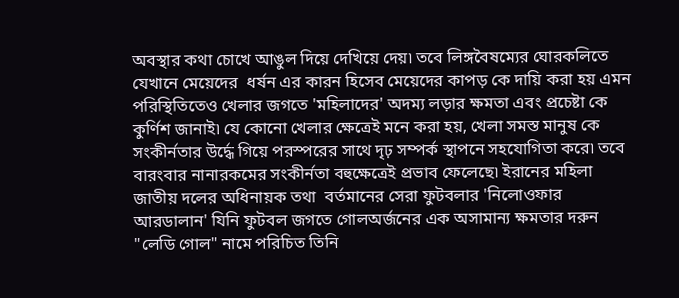অবস্থার কথা চোখে আঙুল দিয়ে দেখিয়ে দেয়৷ তবে লিঙ্গবৈষম্যের ঘোরকলিতে যেখানে মেয়েদের  ধর্ষন এর কারন হিসেব মেয়েদের কাপড় কে দায়ি করা হয় এমন পরিস্থিতিতেও খেলার জগতে 'মহিলাদের' অদম্য লড়ার ক্ষমতা এবং প্রচেষ্টা কে কুর্ণিশ জানাই৷ যে কোনো খেলার ক্ষেত্রেই মনে করা হয়, খেলা সমস্ত মানুষ কে সংকীর্নতার উর্দ্ধে গিয়ে পরস্পরের সাথে দৃঢ় সম্পর্ক স্থাপনে সহযোগিতা করে৷ তবে বারংবার নানারকমের সংকীর্নতা বহুক্ষেত্রেই প্রভাব ফেলেছে৷ ইরানের মহিলা জাতীয় দলের অধিনায়ক তথা  বর্তমানের সেরা ফুটবলার 'নিলোওফার আরডালান' যিনি ফুটবল জগতে গোলঅর্জনের এক অসামান্য ক্ষমতার দরুন "লেডি গোল" নামে পরিচিত তিনি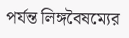পর্যন্ত লিঙ্গবৈষম্যের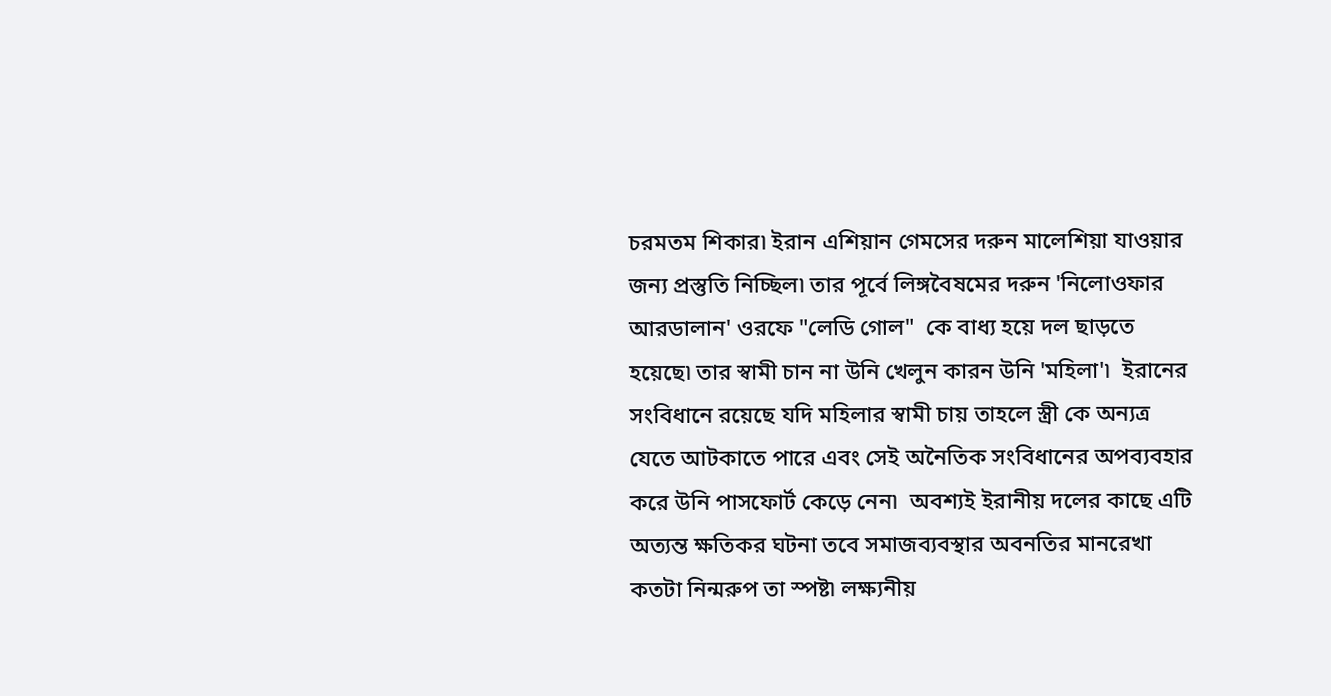চরমতম শিকার৷ ইরান এশিয়ান গেমসের দরুন মালেশিয়া যাওয়ার জন্য প্রস্তুতি নিচ্ছিল৷ তার পূর্বে লিঙ্গবৈষমের দরুন 'নিলোওফার আরডালান' ওরফে "লেডি গোল"  কে বাধ্য হয়ে দল ছাড়তে হয়েছে৷ তার স্বামী চান না উনি খেলুন কারন উনি 'মহিলা'৷  ইরানের সংবিধানে রয়েছে যদি মহিলার স্বামী চায় তাহলে স্ত্রী কে অন্যত্র যেতে আটকাতে পারে এবং সেই অনৈতিক সংবিধানের অপব্যবহার করে উনি পাসফোর্ট কেড়ে নেন৷  অবশ্যই ইরানীয় দলের কাছে এটি  অত্যন্ত ক্ষতিকর ঘটনা তবে সমাজব্যবস্থার অবনতির মানরেখা কতটা নিন্মরুপ তা স্পষ্ট৷ লক্ষ্যনীয়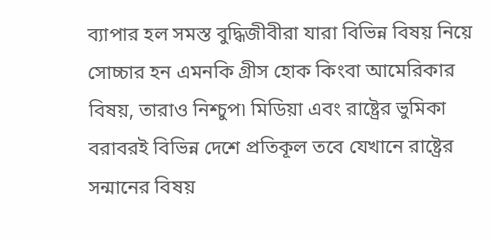ব্যাপার হল সমস্ত বুদ্ধিজীবীরা যারা বিভিন্ন বিষয় নিয়ে সোচ্চার হন এমনকি গ্রীস হোক কিংবা আমেরিকার বিষয়, তারাও নিশ্চুপ৷ মিডিয়া এবং রাষ্ট্রের ভুমিকা বরাবরই বিভিন্ন দেশে প্রতিকূল তবে যেখানে রাষ্ট্রের সন্মানের বিষয়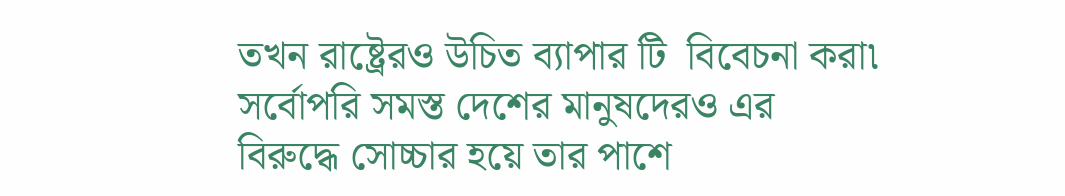তখন রাষ্ট্রেরও উচিত ব্যাপার টি  বিবেচনা করা৷ সর্বোপরি সমস্ত দেশের মানুষদেরও এর বিরুদ্ধে সোচ্চার হয়ে তার পাশে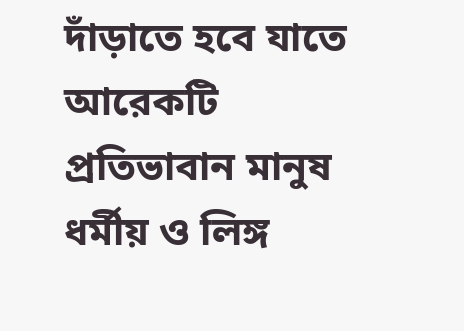দাঁড়াতে হবে যাতে আরেকটি প্রতিভাবান মানুষ ধর্মীয় ও লিঙ্গ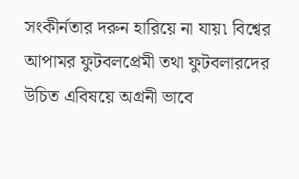সংকীর্নতার দরুন হারিয়ে না যায়৷ বিশ্বের আপামর ফুটবলপ্রেমী তথা ফুটবলারদের উচিত এবিষয়ে অগ্রনী ভাবে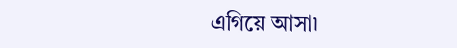এগিয়ে আসা৷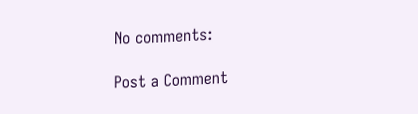No comments:

Post a Comment